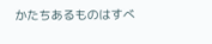かたちあるものはすべ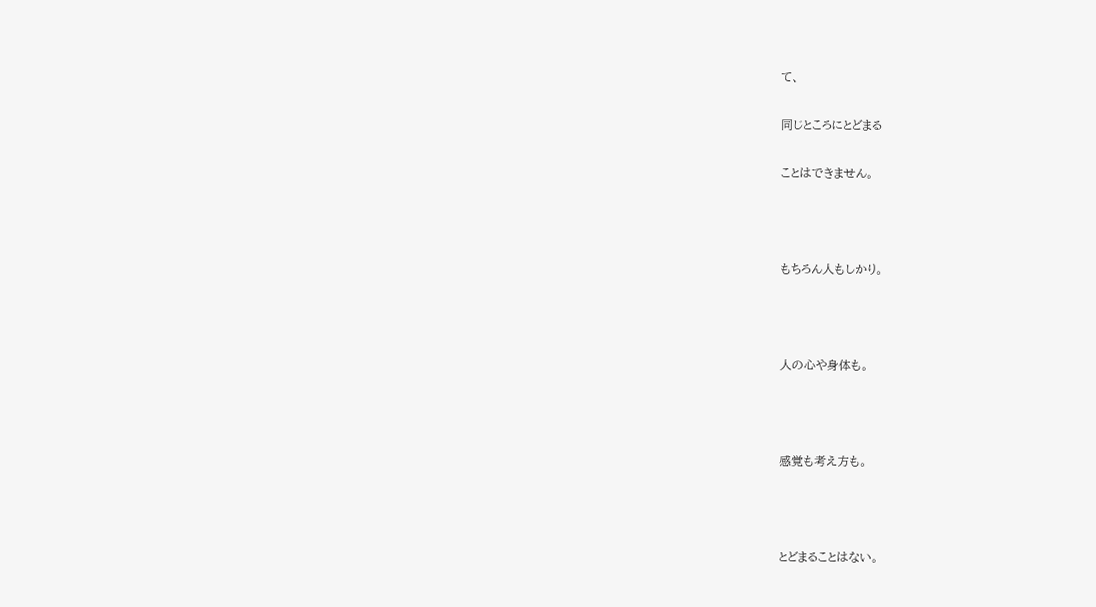て、

同じところにとどまる

ことはできません。



もちろん人もしかり。



人の心や身体も。



感覚も考え方も。



とどまることはない。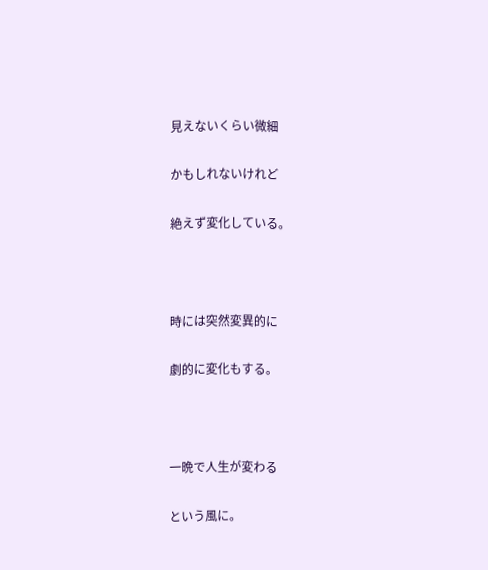見えないくらい微細

かもしれないけれど

絶えず変化している。



時には突然変異的に

劇的に変化もする。



一晩で人生が変わる

という風に。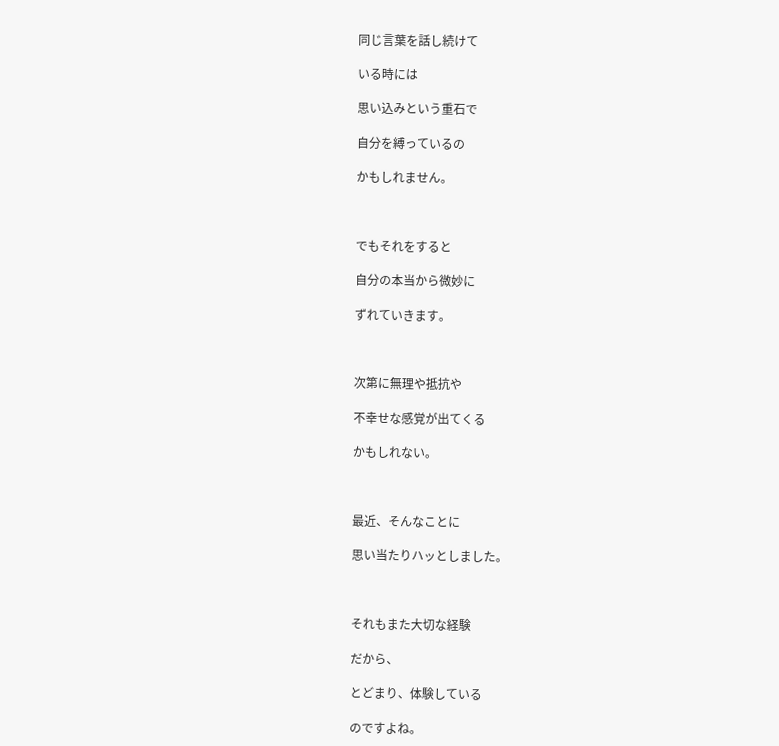同じ言葉を話し続けて

いる時には

思い込みという重石で

自分を縛っているの

かもしれません。



でもそれをすると

自分の本当から微妙に

ずれていきます。



次第に無理や抵抗や

不幸せな感覚が出てくる

かもしれない。



最近、そんなことに

思い当たりハッとしました。



それもまた大切な経験

だから、

とどまり、体験している

のですよね。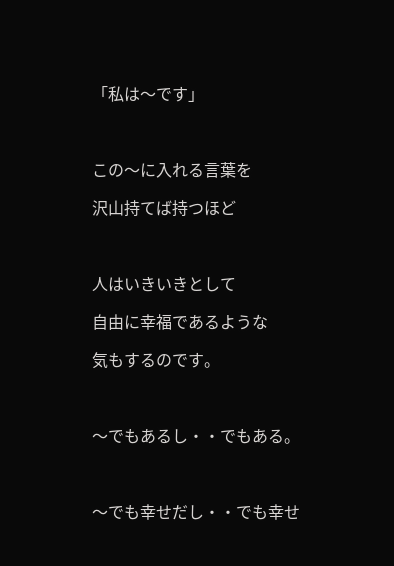「私は〜です」



この〜に入れる言葉を

沢山持てば持つほど



人はいきいきとして

自由に幸福であるような

気もするのです。



〜でもあるし・・でもある。



〜でも幸せだし・・でも幸せ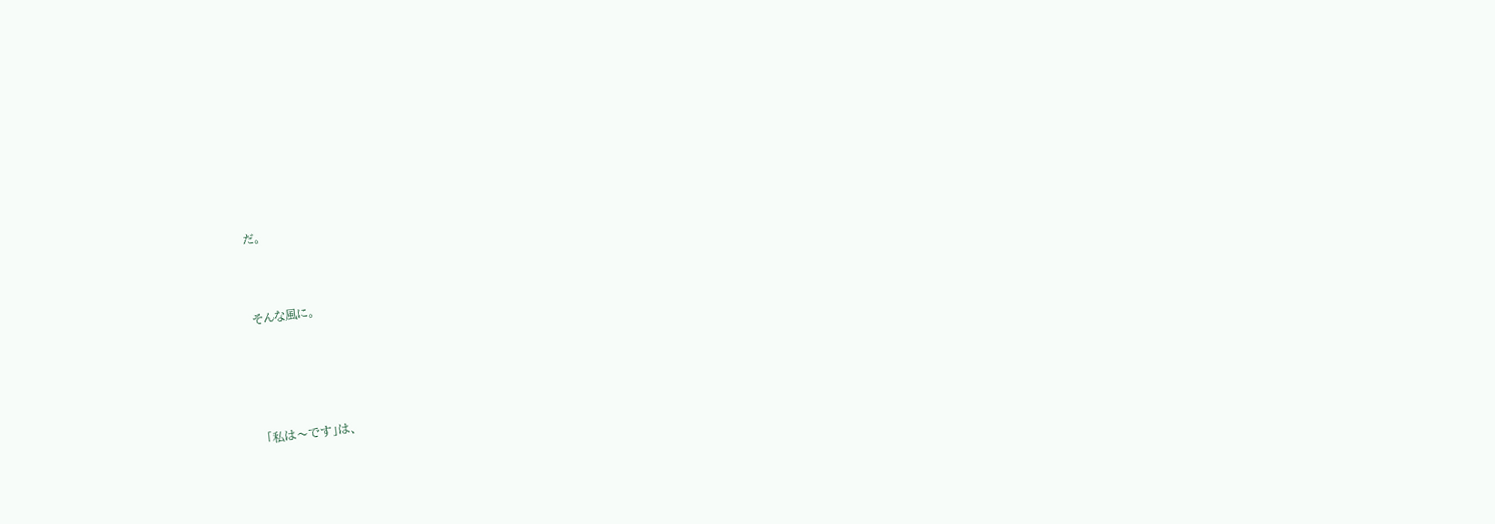だ。



そんな風に。





「私は〜です」は、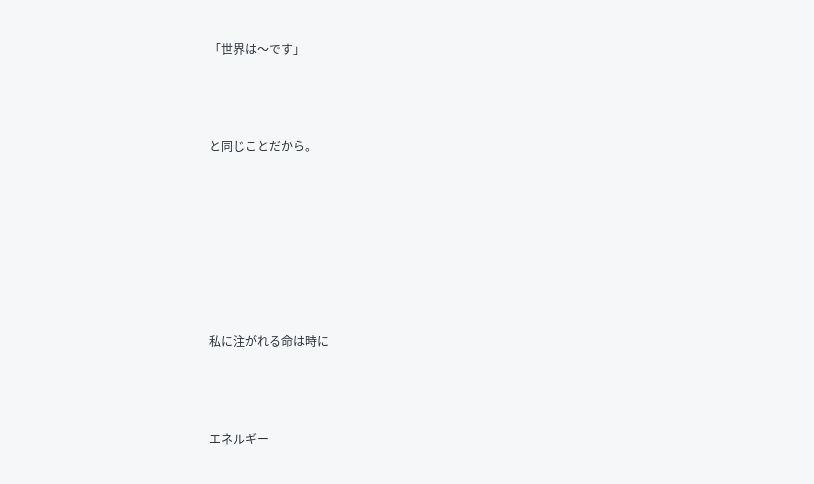「世界は〜です」



と同じことだから。







私に注がれる命は時に



エネルギー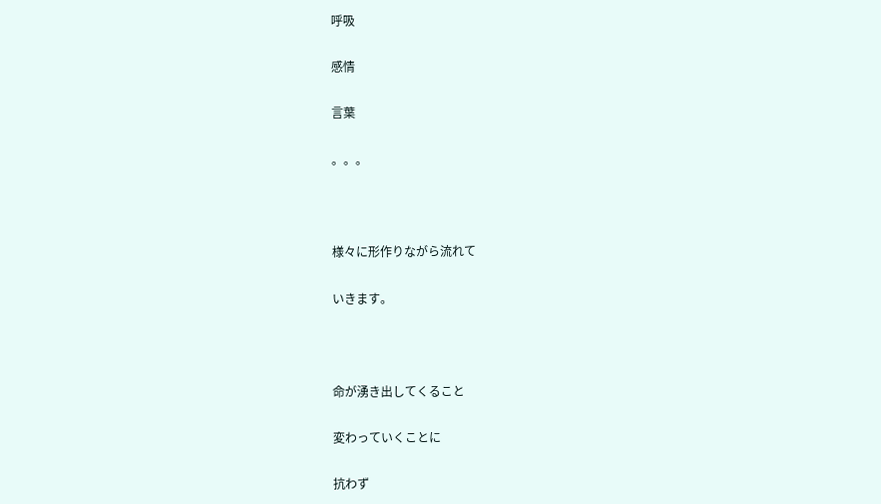呼吸

感情

言葉

。。。



様々に形作りながら流れて

いきます。



命が湧き出してくること

変わっていくことに

抗わず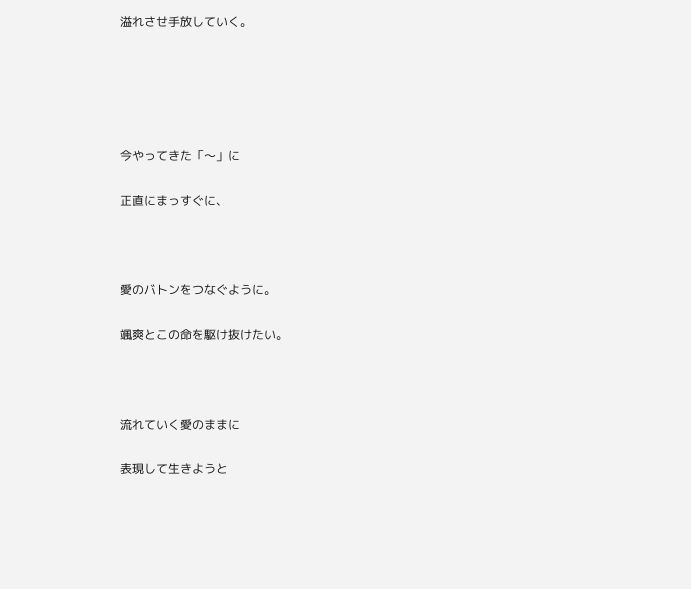溢れさせ手放していく。





今やってきた「〜」に

正直にまっすぐに、



愛のバトンをつなぐように。

颯爽とこの命を駆け抜けたい。



流れていく愛のままに

表現して生きようと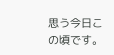思う今日この頃です。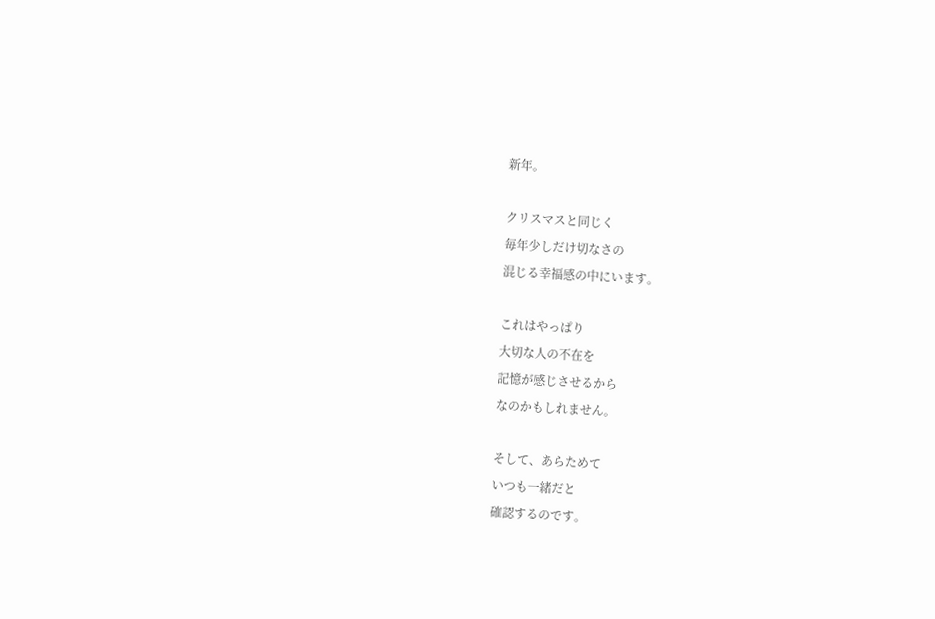新年。

クリスマスと同じく
毎年少しだけ切なさの
混じる幸福感の中にいます。

これはやっぱり
大切な人の不在を
記憶が感じさせるから
なのかもしれません。

そして、あらためて
いつも一緒だと
確認するのです。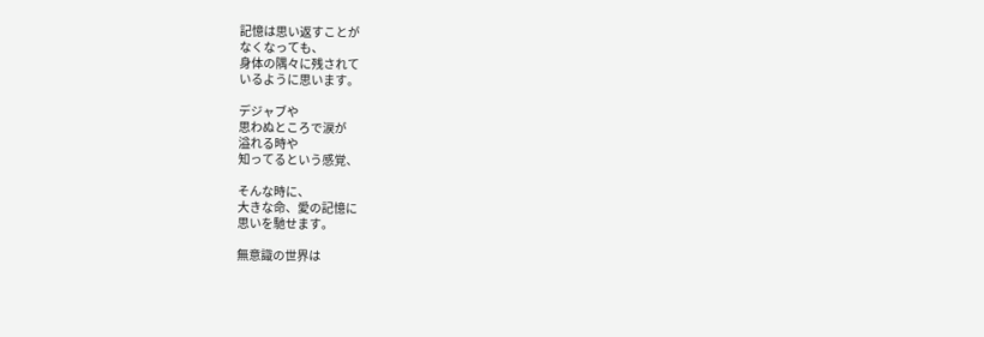記憶は思い返すことが
なくなっても、
身体の隅々に残されて
いるように思います。

デジャブや
思わぬところで涙が
溢れる時や
知ってるという感覚、

そんな時に、
大きな命、愛の記憶に
思いを馳せます。

無意識の世界は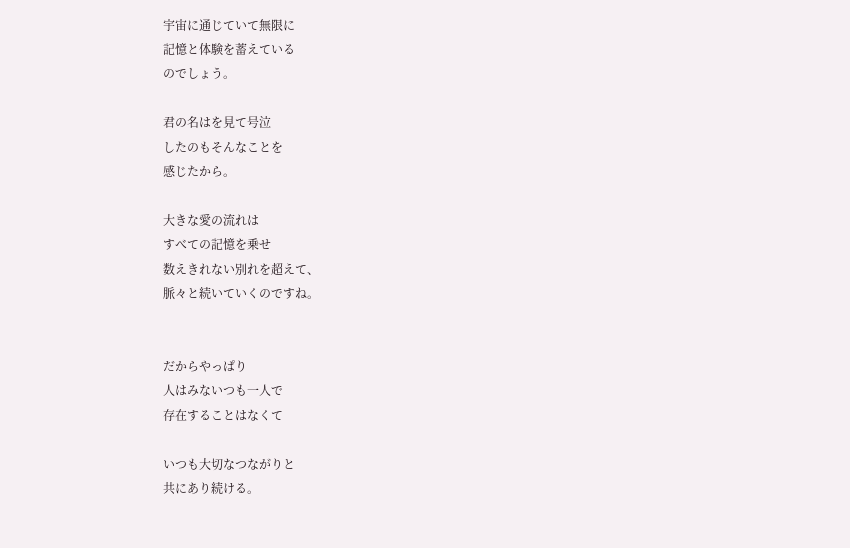宇宙に通じていて無限に
記憶と体験を蓄えている
のでしょう。

君の名はを見て号泣
したのもそんなことを
感じたから。

大きな愛の流れは
すべての記憶を乗せ
数えきれない別れを超えて、
脈々と続いていくのですね。


だからやっぱり
人はみないつも一人で
存在することはなくて

いつも大切なつながりと
共にあり続ける。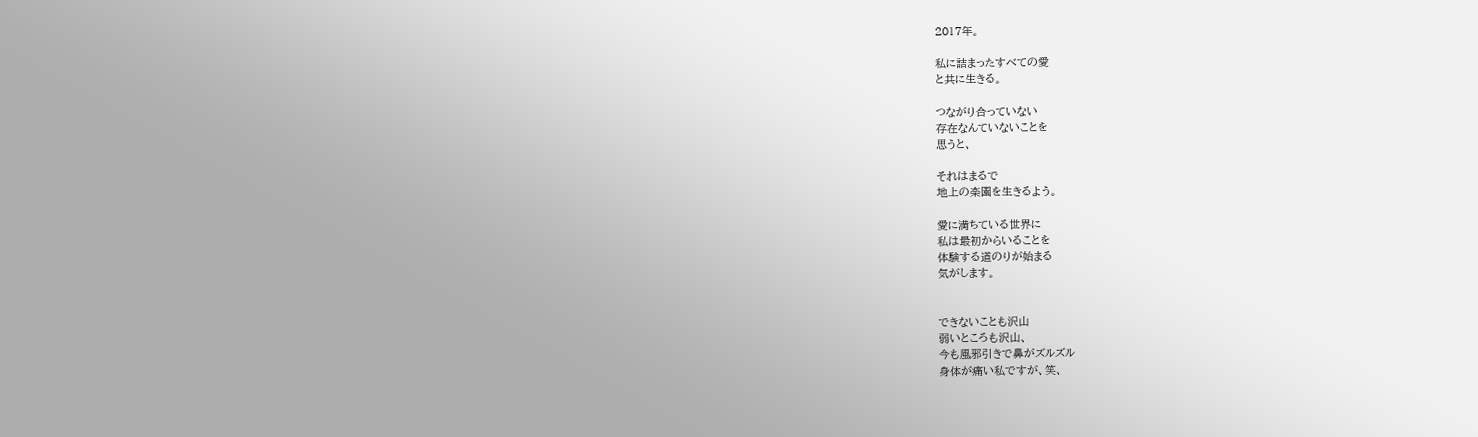2017年。

私に詰まったすべての愛
と共に生きる。

つながり合っていない
存在なんていないことを
思うと、

それはまるで
地上の楽園を生きるよう。

愛に満ちている世界に
私は最初からいることを
体験する道のりが始まる
気がします。


できないことも沢山
弱いところも沢山、
今も風邪引きで鼻がズルズル
身体が痛い私ですが、笑、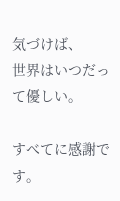気づけば、
世界はいつだって優しい。

すべてに感謝です。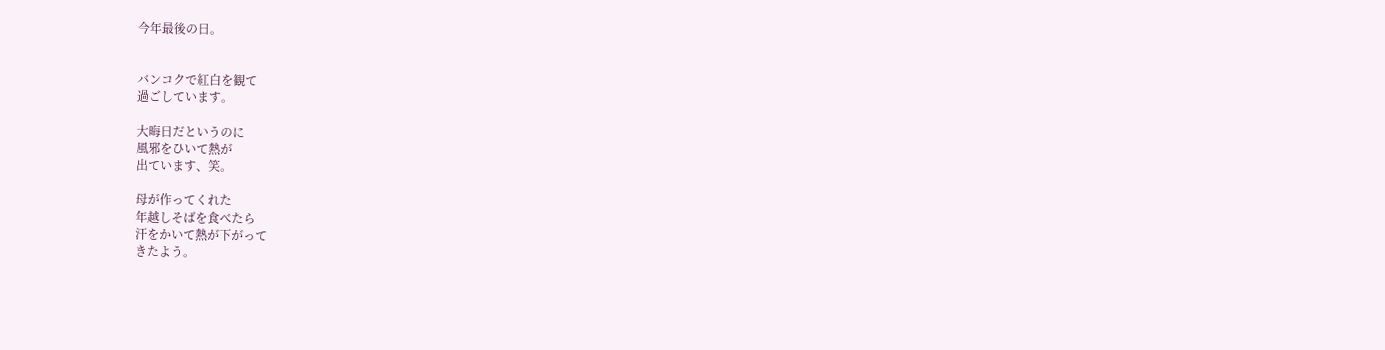今年最後の日。


バンコクで紅白を観て
過ごしています。

大晦日だというのに
風邪をひいて熱が
出ています、笑。

母が作ってくれた
年越しそばを食べたら
汗をかいて熱が下がって
きたよう。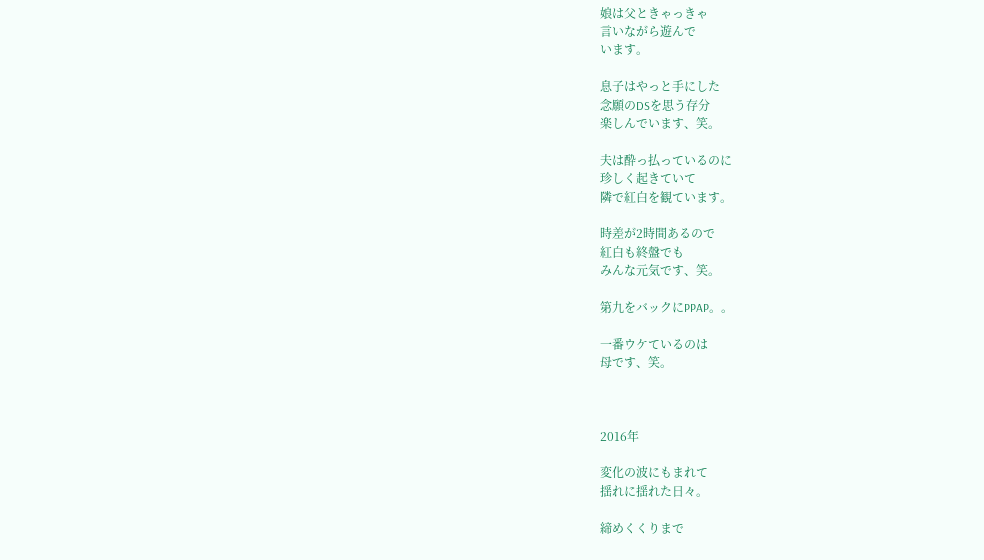娘は父ときゃっきゃ
言いながら遊んで
います。

息子はやっと手にした
念願のDSを思う存分
楽しんでいます、笑。

夫は酔っ払っているのに
珍しく起きていて
隣で紅白を観ています。

時差が2時間あるので
紅白も終盤でも
みんな元気です、笑。

第九をバックにPPAP。。

一番ウケているのは
母です、笑。



2016年

変化の波にもまれて
揺れに揺れた日々。

締めくくりまで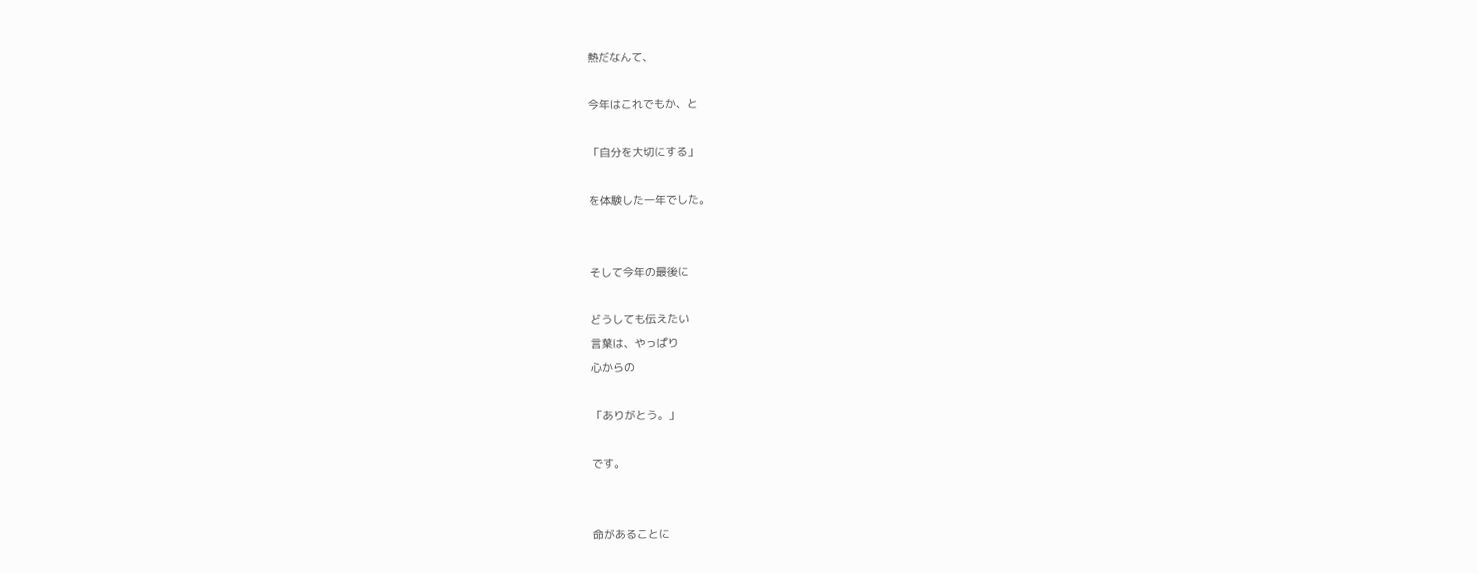熱だなんて、

今年はこれでもか、と

「自分を大切にする」

を体験した一年でした。


そして今年の最後に

どうしても伝えたい
言葉は、やっぱり
心からの

「ありがとう。」

です。


命があることに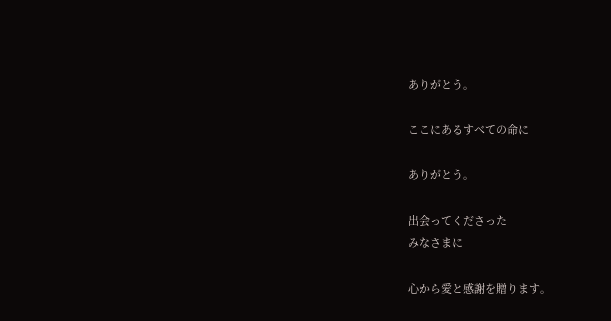ありがとう。

ここにあるすべての命に

ありがとう。

出会ってくださった
みなさまに

心から愛と感謝を贈ります。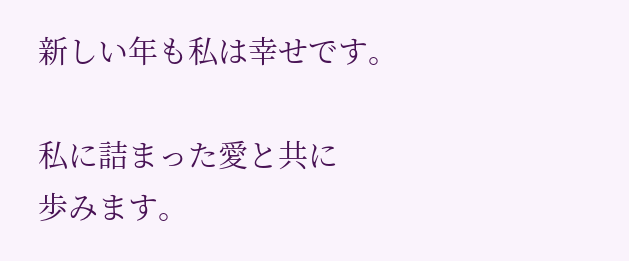新しい年も私は幸せです。

私に詰まった愛と共に
歩みます。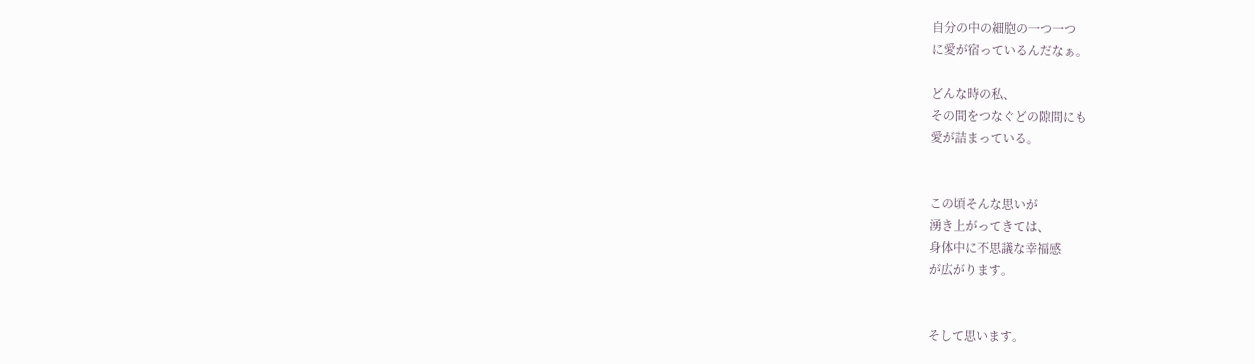自分の中の細胞の一つ一つ
に愛が宿っているんだなぁ。

どんな時の私、
その間をつなぐどの隙間にも
愛が詰まっている。


この頃そんな思いが
湧き上がってきては、
身体中に不思議な幸福感
が広がります。


そして思います。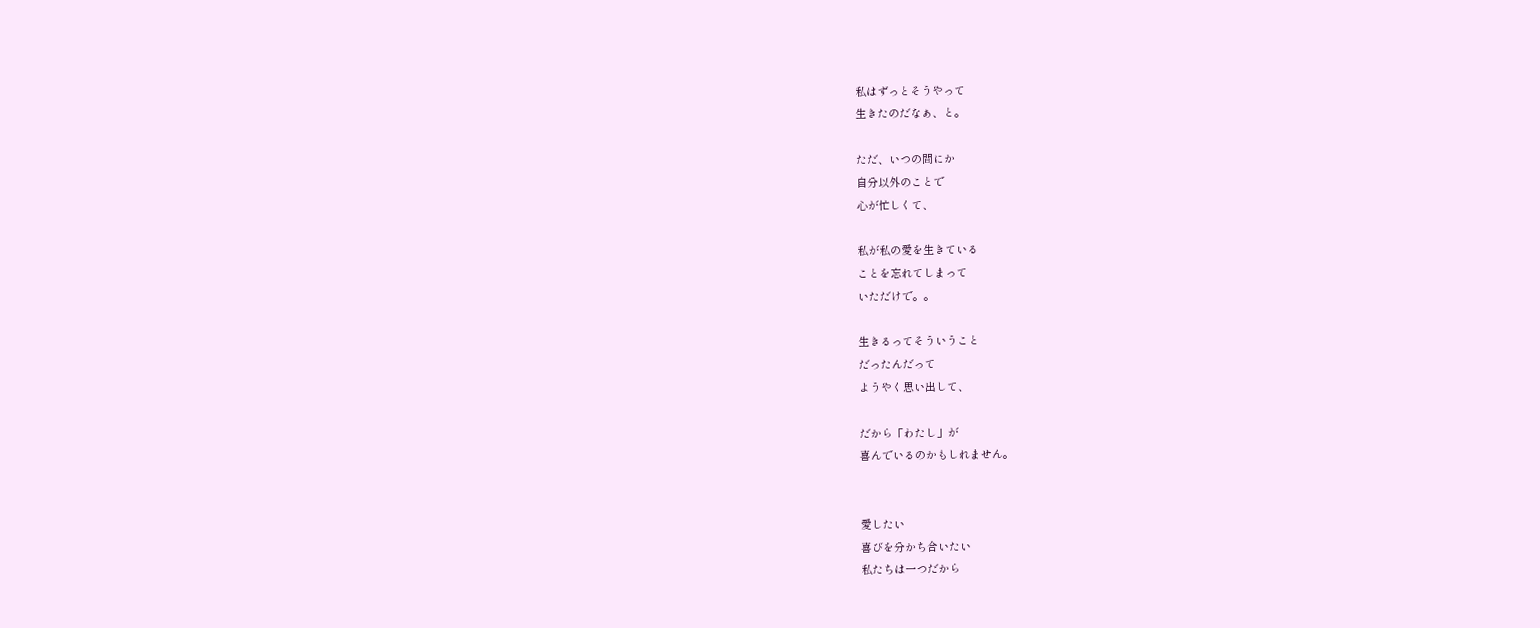私はずっとそうやって
生きたのだなぁ、と。

ただ、いつの間にか
自分以外のことで
心が忙しくて、

私が私の愛を生きている
ことを忘れてしまって
いただけで。。

生きるってそういうこと
だったんだって
ようやく思い出して、

だから「わたし」が
喜んでいるのかもしれません。


愛したい
喜びを分かち合いたい
私たちは一つだから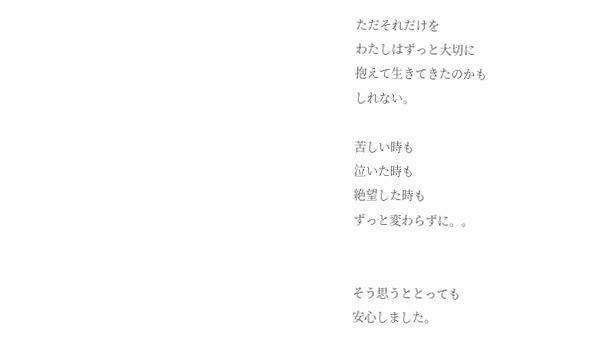ただそれだけを
わたしはずっと大切に
抱えて生きてきたのかも
しれない。

苦しい時も
泣いた時も
絶望した時も
ずっと変わらずに。。


そう思うととっても
安心しました。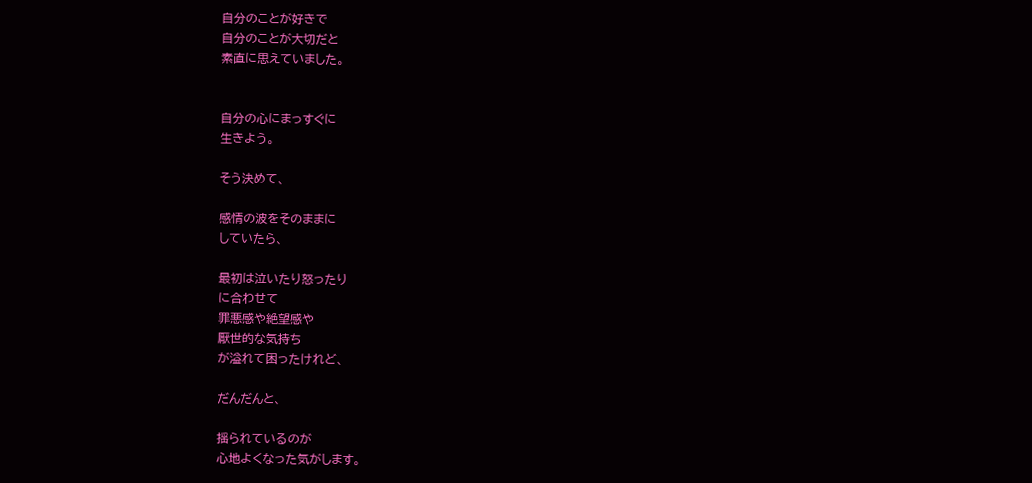自分のことが好きで
自分のことが大切だと
素直に思えていました。


自分の心にまっすぐに
生きよう。

そう決めて、

感情の波をそのままに
していたら、

最初は泣いたり怒ったり
に合わせて
罪悪感や絶望感や
厭世的な気持ち
が溢れて困ったけれど、

だんだんと、

揺られているのが
心地よくなった気がします。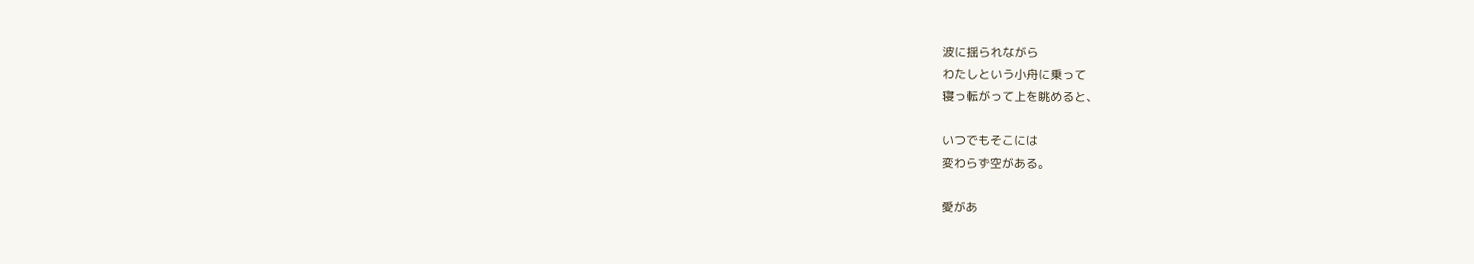波に揺られながら
わたしという小舟に乗って
寝っ転がって上を眺めると、

いつでもそこには
変わらず空がある。

愛があ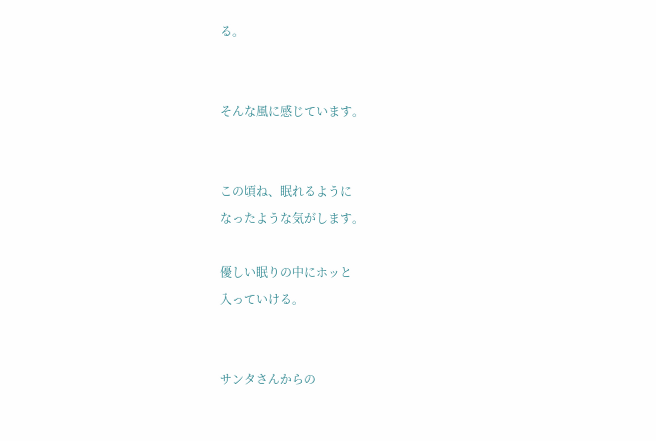る。


そんな風に感じています。


この頃ね、眠れるように
なったような気がします。

優しい眠りの中にホッと
入っていける。


サンタさんからの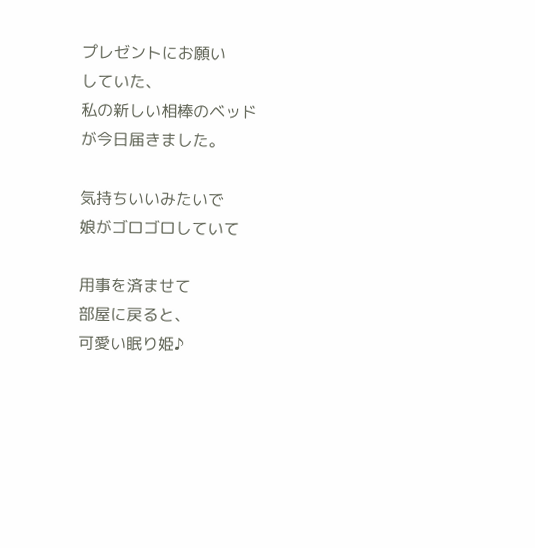プレゼントにお願い
していた、
私の新しい相棒のベッド
が今日届きました。

気持ちいいみたいで
娘がゴロゴロしていて

用事を済ませて
部屋に戻ると、
可愛い眠り姫♪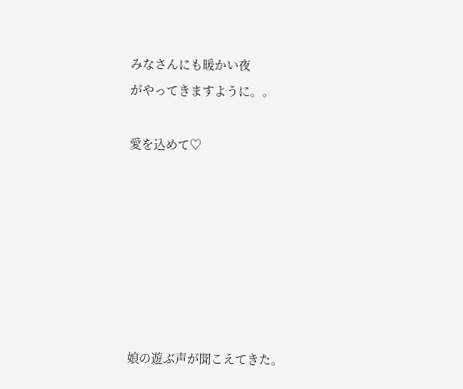みなさんにも暖かい夜
がやってきますように。。

愛を込めて♡







娘の遊ぶ声が聞こえてきた。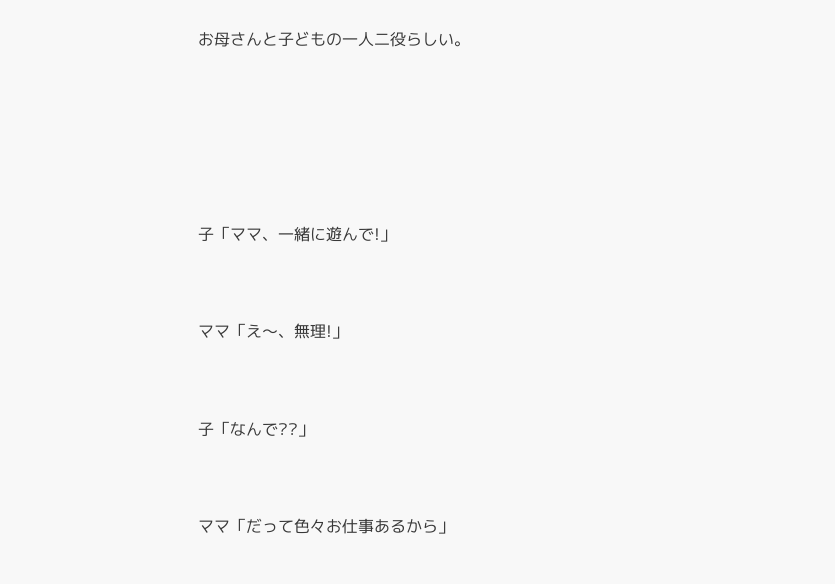お母さんと子どもの一人二役らしい。







子「ママ、一緒に遊んで!」



ママ「え〜、無理!」



子「なんで??」



ママ「だって色々お仕事あるから」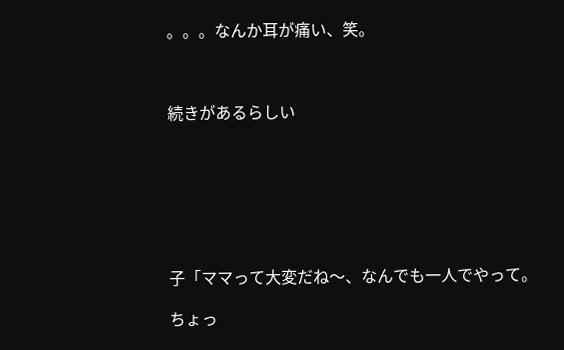。。。なんか耳が痛い、笑。



続きがあるらしい







子「ママって大変だね〜、なんでも一人でやって。

ちょっ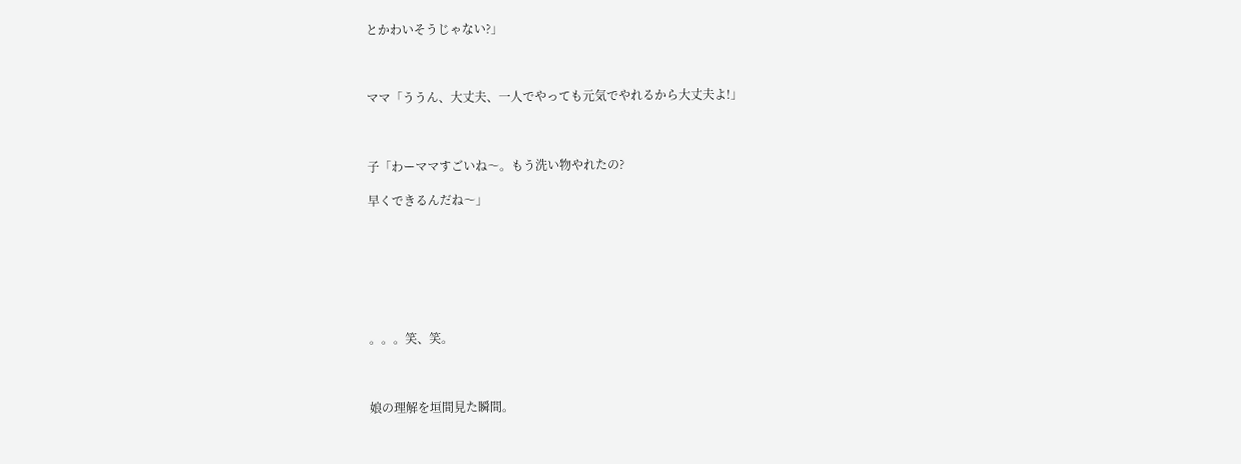とかわいそうじゃない?」



ママ「ううん、大丈夫、一人でやっても元気でやれるから大丈夫よ!」



子「わーママすごいね〜。もう洗い物やれたの?

早くできるんだね〜」







。。。笑、笑。



娘の理解を垣間見た瞬間。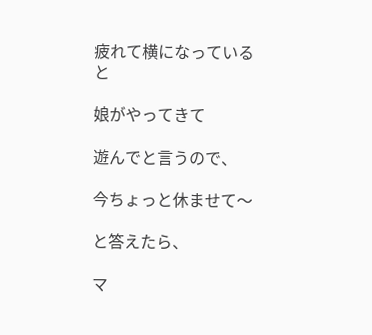疲れて横になっていると

娘がやってきて

遊んでと言うので、

今ちょっと休ませて〜

と答えたら、

マ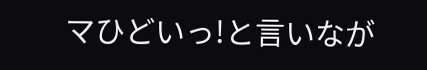マひどいっ!と言いなが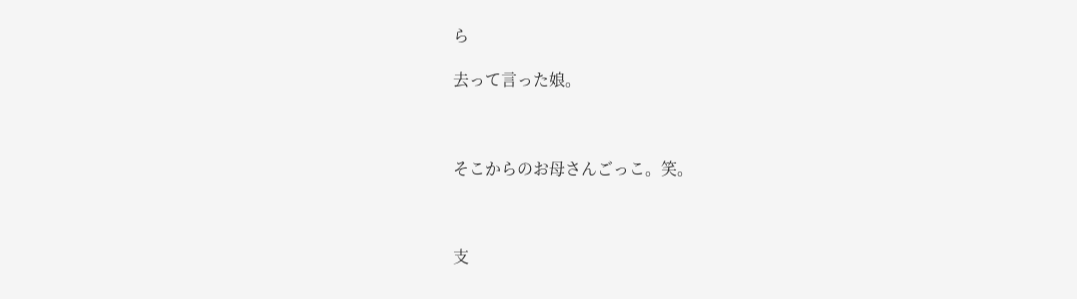ら

去って言った娘。



そこからのお母さんごっこ。笑。



支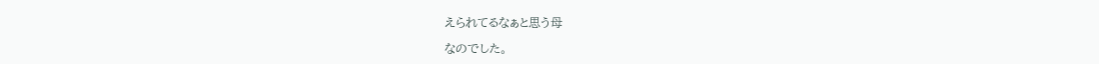えられてるなぁと思う母

なのでした。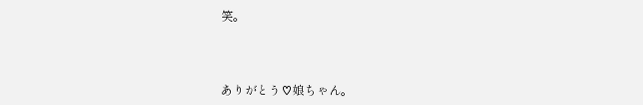笑。



ありがとう♡娘ちゃん。